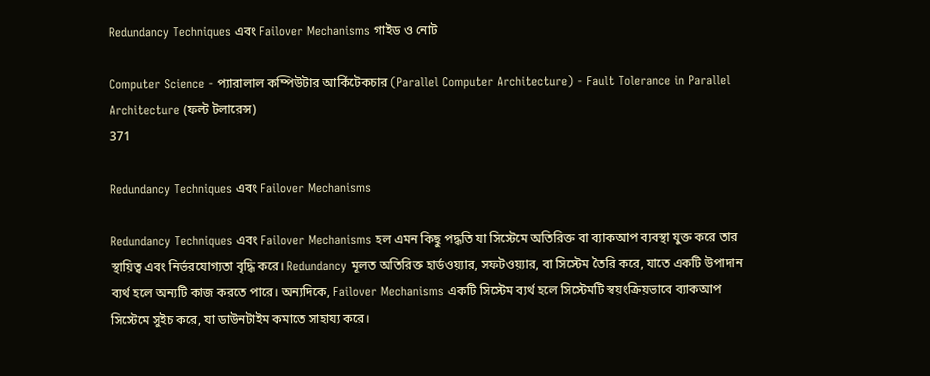Redundancy Techniques এবং Failover Mechanisms গাইড ও নোট

Computer Science - প্যারালাল কম্পিউটার আর্কিটেকচার (Parallel Computer Architecture) - Fault Tolerance in Parallel Architecture (ফল্ট টলারেন্স)
371

Redundancy Techniques এবং Failover Mechanisms

Redundancy Techniques এবং Failover Mechanisms হল এমন কিছু পদ্ধতি যা সিস্টেমে অতিরিক্ত বা ব্যাকআপ ব্যবস্থা যুক্ত করে তার স্থায়িত্ব এবং নির্ভরযোগ্যতা বৃদ্ধি করে। Redundancy মূলত অতিরিক্ত হার্ডওয়্যার, সফটওয়্যার, বা সিস্টেম তৈরি করে, যাতে একটি উপাদান ব্যর্থ হলে অন্যটি কাজ করতে পারে। অন্যদিকে, Failover Mechanisms একটি সিস্টেম ব্যর্থ হলে সিস্টেমটি স্বয়ংক্রিয়ভাবে ব্যাকআপ সিস্টেমে সুইচ করে, যা ডাউনটাইম কমাতে সাহায্য করে।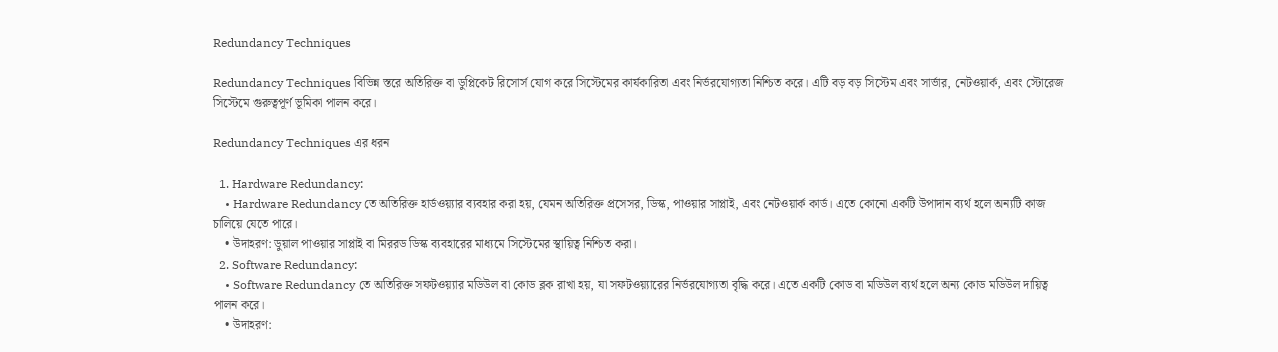Redundancy Techniques

Redundancy Techniques বিভিন্ন স্তরে অতিরিক্ত বা ডুপ্লিকেট রিসোর্স যোগ করে সিস্টেমের কার্যকারিতা এবং নির্ভরযোগ্যতা নিশ্চিত করে। এটি বড় বড় সিস্টেম এবং সার্ভার, নেটওয়ার্ক, এবং স্টোরেজ সিস্টেমে গুরুত্বপূর্ণ ভূমিকা পালন করে।

Redundancy Techniques এর ধরন

  1. Hardware Redundancy:
    • Hardware Redundancy তে অতিরিক্ত হার্ডওয়্যার ব্যবহার করা হয়, যেমন অতিরিক্ত প্রসেসর, ডিস্ক, পাওয়ার সাপ্লাই, এবং নেটওয়ার্ক কার্ড। এতে কোনো একটি উপাদান ব্যর্থ হলে অন্যটি কাজ চালিয়ে যেতে পারে।
    • উদাহরণ: ডুয়াল পাওয়ার সাপ্লাই বা মিররড ডিস্ক ব্যবহারের মাধ্যমে সিস্টেমের স্থায়িত্ব নিশ্চিত করা।
  2. Software Redundancy:
    • Software Redundancy তে অতিরিক্ত সফটওয়্যার মডিউল বা কোড ব্লক রাখা হয়, যা সফটওয়্যারের নির্ভরযোগ্যতা বৃদ্ধি করে। এতে একটি কোড বা মডিউল ব্যর্থ হলে অন্য কোড মডিউল দায়িত্ব পালন করে।
    • উদাহরণ: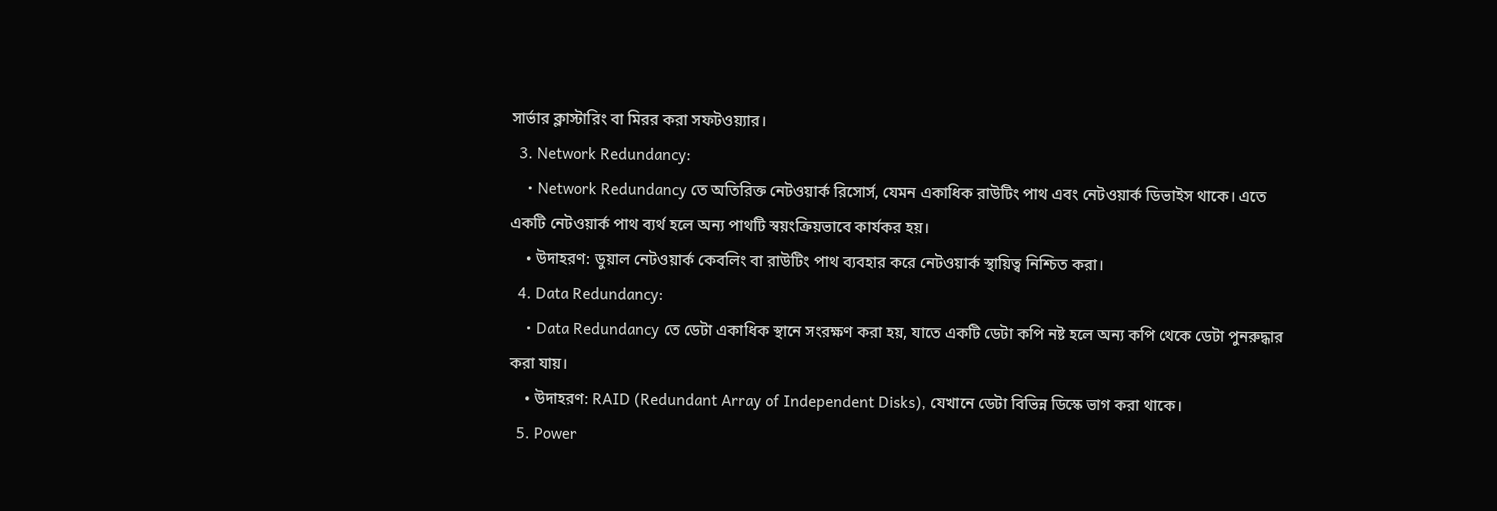সার্ভার ক্লাস্টারিং বা মিরর করা সফটওয়্যার।
  3. Network Redundancy:
    • Network Redundancy তে অতিরিক্ত নেটওয়ার্ক রিসোর্স, যেমন একাধিক রাউটিং পাথ এবং নেটওয়ার্ক ডিভাইস থাকে। এতে একটি নেটওয়ার্ক পাথ ব্যর্থ হলে অন্য পাথটি স্বয়ংক্রিয়ভাবে কার্যকর হয়।
    • উদাহরণ: ডুয়াল নেটওয়ার্ক কেবলিং বা রাউটিং পাথ ব্যবহার করে নেটওয়ার্ক স্থায়িত্ব নিশ্চিত করা।
  4. Data Redundancy:
    • Data Redundancy তে ডেটা একাধিক স্থানে সংরক্ষণ করা হয়, যাতে একটি ডেটা কপি নষ্ট হলে অন্য কপি থেকে ডেটা পুনরুদ্ধার করা যায়।
    • উদাহরণ: RAID (Redundant Array of Independent Disks), যেখানে ডেটা বিভিন্ন ডিস্কে ভাগ করা থাকে।
  5. Power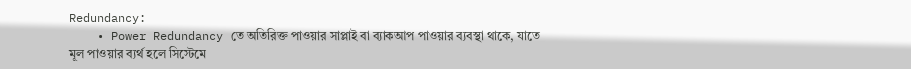Redundancy:
    • Power Redundancy তে অতিরিক্ত পাওয়ার সাপ্লাই বা ব্যাকআপ পাওয়ার ব্যবস্থা থাকে, যাতে মূল পাওয়ার ব্যর্থ হলে সিস্টেমে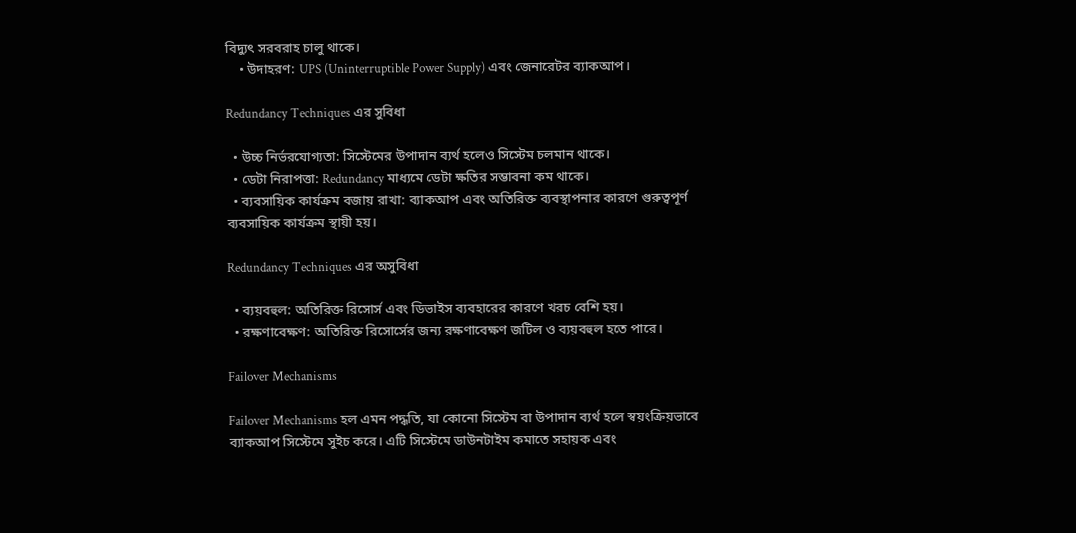বিদ্যুৎ সরবরাহ চালু থাকে।
    • উদাহরণ: UPS (Uninterruptible Power Supply) এবং জেনারেটর ব্যাকআপ।

Redundancy Techniques এর সুবিধা

  • উচ্চ নির্ভরযোগ্যতা: সিস্টেমের উপাদান ব্যর্থ হলেও সিস্টেম চলমান থাকে।
  • ডেটা নিরাপত্তা: Redundancy মাধ্যমে ডেটা ক্ষতির সম্ভাবনা কম থাকে।
  • ব্যবসায়িক কার্যক্রম বজায় রাখা: ব্যাকআপ এবং অতিরিক্ত ব্যবস্থাপনার কারণে গুরুত্বপূর্ণ ব্যবসায়িক কার্যক্রম স্থায়ী হয়।

Redundancy Techniques এর অসুবিধা

  • ব্যয়বহুল: অতিরিক্ত রিসোর্স এবং ডিভাইস ব্যবহারের কারণে খরচ বেশি হয়।
  • রক্ষণাবেক্ষণ: অতিরিক্ত রিসোর্সের জন্য রক্ষণাবেক্ষণ জটিল ও ব্যয়বহুল হতে পারে।

Failover Mechanisms

Failover Mechanisms হল এমন পদ্ধতি, যা কোনো সিস্টেম বা উপাদান ব্যর্থ হলে স্বয়ংক্রিয়ভাবে ব্যাকআপ সিস্টেমে সুইচ করে। এটি সিস্টেমে ডাউনটাইম কমাতে সহায়ক এবং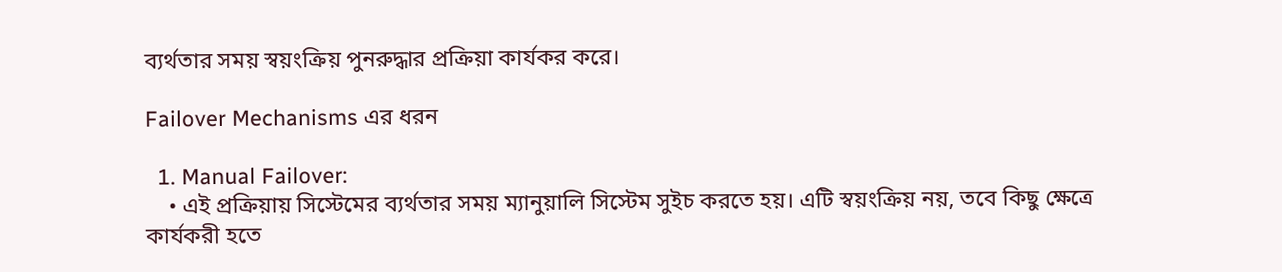ব্যর্থতার সময় স্বয়ংক্রিয় পুনরুদ্ধার প্রক্রিয়া কার্যকর করে।

Failover Mechanisms এর ধরন

  1. Manual Failover:
    • এই প্রক্রিয়ায় সিস্টেমের ব্যর্থতার সময় ম্যানুয়ালি সিস্টেম সুইচ করতে হয়। এটি স্বয়ংক্রিয় নয়, তবে কিছু ক্ষেত্রে কার্যকরী হতে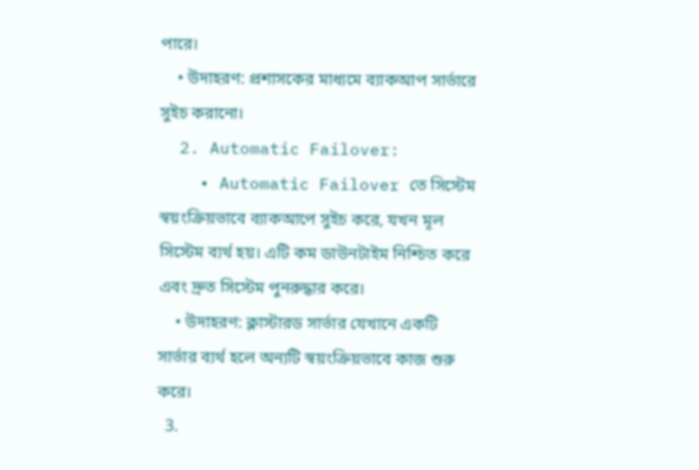পারে।
    • উদাহরণ: প্রশাসকের মাধ্যমে ব্যাকআপ সার্ভারে সুইচ করানো।
  2. Automatic Failover:
    • Automatic Failover তে সিস্টেম স্বয়ংক্রিয়ভাবে ব্যাকআপে সুইচ করে, যখন মূল সিস্টেম ব্যর্থ হয়। এটি কম ডাউনটাইম নিশ্চিত করে এবং দ্রুত সিস্টেম পুনরুদ্ধার করে।
    • উদাহরণ: ক্লাস্টারড সার্ভার যেখানে একটি সার্ভার ব্যর্থ হলে অন্যটি স্বয়ংক্রিয়ভাবে কাজ শুরু করে।
  3.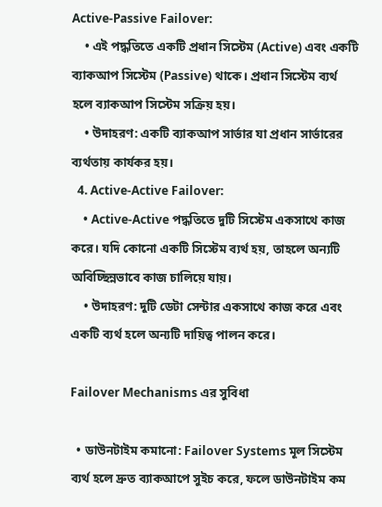Active-Passive Failover:
    • এই পদ্ধতিতে একটি প্রধান সিস্টেম (Active) এবং একটি ব্যাকআপ সিস্টেম (Passive) থাকে। প্রধান সিস্টেম ব্যর্থ হলে ব্যাকআপ সিস্টেম সক্রিয় হয়।
    • উদাহরণ: একটি ব্যাকআপ সার্ভার যা প্রধান সার্ভারের ব্যর্থতায় কার্যকর হয়।
  4. Active-Active Failover:
    • Active-Active পদ্ধতিতে দুটি সিস্টেম একসাথে কাজ করে। যদি কোনো একটি সিস্টেম ব্যর্থ হয়, তাহলে অন্যটি অবিচ্ছিন্নভাবে কাজ চালিয়ে যায়।
    • উদাহরণ: দুটি ডেটা সেন্টার একসাথে কাজ করে এবং একটি ব্যর্থ হলে অন্যটি দায়িত্ব পালন করে।

Failover Mechanisms এর সুবিধা

  • ডাউনটাইম কমানো: Failover Systems মূল সিস্টেম ব্যর্থ হলে দ্রুত ব্যাকআপে সুইচ করে, ফলে ডাউনটাইম কম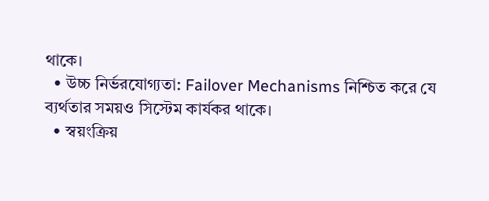থাকে।
  • উচ্চ নির্ভরযোগ্যতা: Failover Mechanisms নিশ্চিত করে যে ব্যর্থতার সময়ও সিস্টেম কার্যকর থাকে।
  • স্বয়ংক্রিয়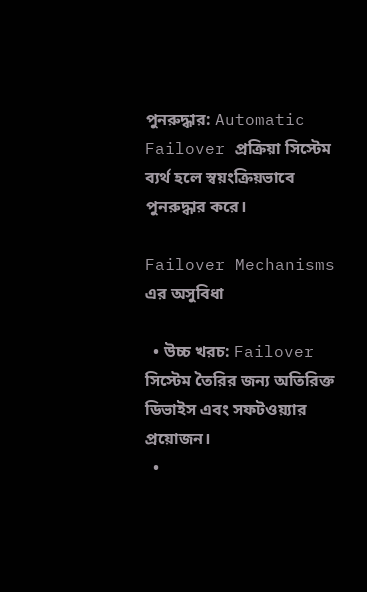পুনরুদ্ধার: Automatic Failover প্রক্রিয়া সিস্টেম ব্যর্থ হলে স্বয়ংক্রিয়ভাবে পুনরুদ্ধার করে।

Failover Mechanisms এর অসুবিধা

  • উচ্চ খরচ: Failover সিস্টেম তৈরির জন্য অতিরিক্ত ডিভাইস এবং সফটওয়্যার প্রয়োজন।
  •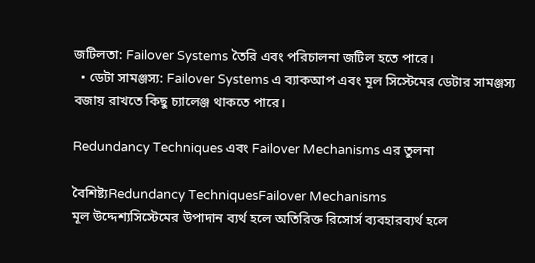জটিলতা: Failover Systems তৈরি এবং পরিচালনা জটিল হতে পারে।
  • ডেটা সামঞ্জস্য: Failover Systems এ ব্যাকআপ এবং মূল সিস্টেমের ডেটার সামঞ্জস্য বজায় রাখতে কিছু চ্যালেঞ্জ থাকতে পারে।

Redundancy Techniques এবং Failover Mechanisms এর তুলনা

বৈশিষ্ট্যRedundancy TechniquesFailover Mechanisms
মূল উদ্দেশ্যসিস্টেমের উপাদান ব্যর্থ হলে অতিরিক্ত রিসোর্স ব্যবহারব্যর্থ হলে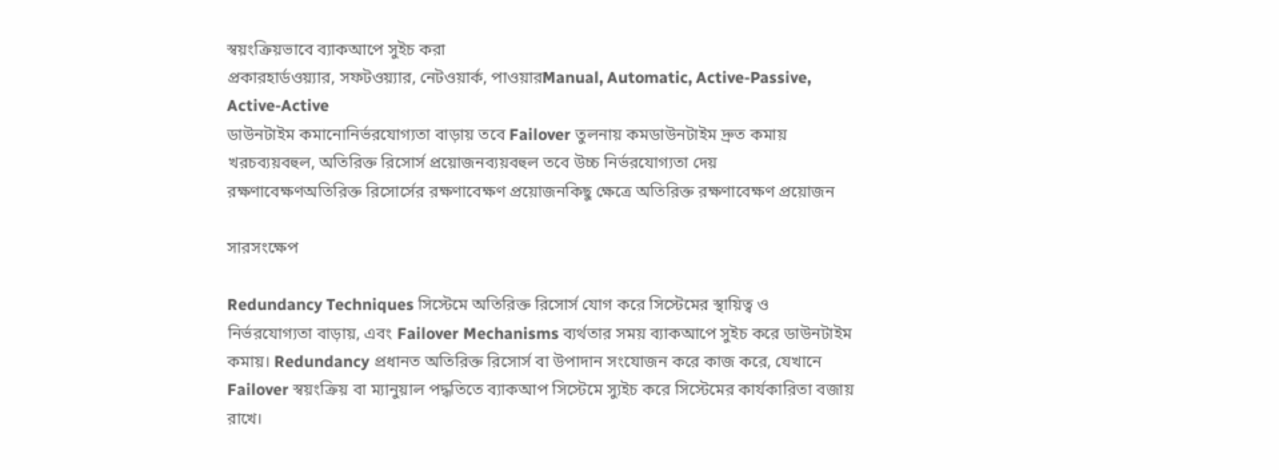স্বয়ংক্রিয়ভাবে ব্যাকআপে সুইচ করা
প্রকারহার্ডওয়্যার, সফটওয়্যার, নেটওয়ার্ক, পাওয়ারManual, Automatic, Active-Passive, Active-Active
ডাউনটাইম কমানোনির্ভরযোগ্যতা বাড়ায় তবে Failover তুলনায় কমডাউনটাইম দ্রুত কমায়
খরচব্যয়বহুল, অতিরিক্ত রিসোর্স প্রয়োজনব্যয়বহুল তবে উচ্চ নির্ভরযোগ্যতা দেয়
রক্ষণাবেক্ষণঅতিরিক্ত রিসোর্সের রক্ষণাবেক্ষণ প্রয়োজনকিছু ক্ষেত্রে অতিরিক্ত রক্ষণাবেক্ষণ প্রয়োজন

সারসংক্ষেপ

Redundancy Techniques সিস্টেমে অতিরিক্ত রিসোর্স যোগ করে সিস্টেমের স্থায়িত্ব ও নির্ভরযোগ্যতা বাড়ায়, এবং Failover Mechanisms ব্যর্থতার সময় ব্যাকআপে সুইচ করে ডাউনটাইম কমায়। Redundancy প্রধানত অতিরিক্ত রিসোর্স বা উপাদান সংযোজন করে কাজ করে, যেখানে Failover স্বয়ংক্রিয় বা ম্যানুয়াল পদ্ধতিতে ব্যাকআপ সিস্টেমে স্যুইচ করে সিস্টেমের কার্যকারিতা বজায় রাখে।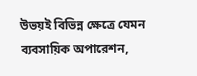উভয়ই বিভিন্ন ক্ষেত্রে যেমন ব্যবসায়িক অপারেশন,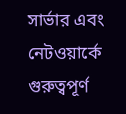সার্ভার এবং নেটওয়ার্কে গুরুত্বপূর্ণ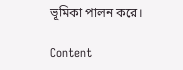ভূমিকা পালন করে।

Content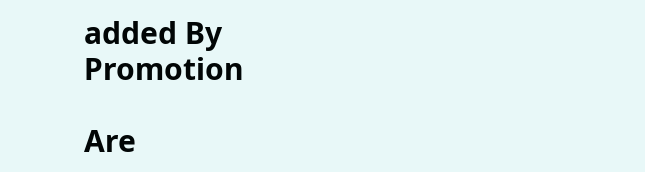added By
Promotion

Are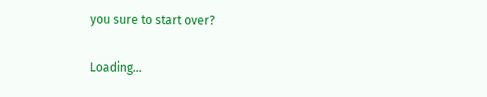you sure to start over?

Loading...